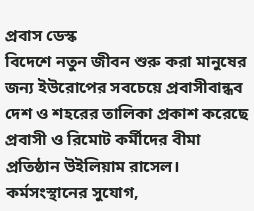প্রবাস ডেস্ক
বিদেশে নতুন জীবন শুরু করা মানুষের জন্য ইউরোপের সবচেয়ে প্রবাসীবান্ধব দেশ ও শহরের তালিকা প্রকাশ করেছে প্রবাসী ও রিমোট কর্মীদের বীমা প্রতিষ্ঠান উইলিয়াম রাসেল। কর্মসংস্থানের সুযোগ,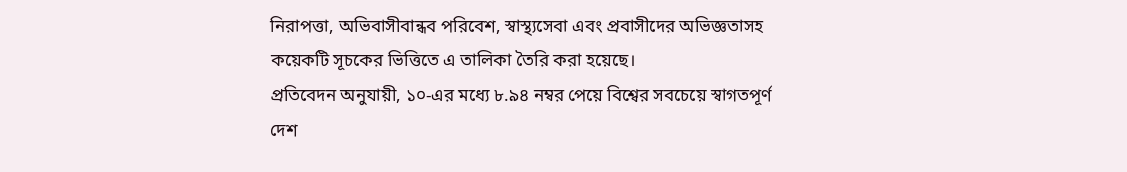নিরাপত্তা, অভিবাসীবান্ধব পরিবেশ, স্বাস্থ্যসেবা এবং প্রবাসীদের অভিজ্ঞতাসহ কয়েকটি সূচকের ভিত্তিতে এ তালিকা তৈরি করা হয়েছে।
প্রতিবেদন অনুযায়ী, ১০-এর মধ্যে ৮.৯৪ নম্বর পেয়ে বিশ্বের সবচেয়ে স্বাগতপূর্ণ দেশ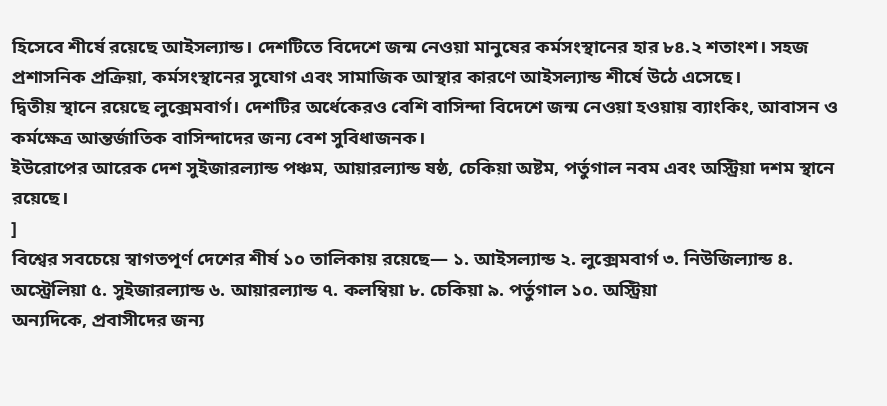হিসেবে শীর্ষে রয়েছে আইসল্যান্ড। দেশটিতে বিদেশে জন্ম নেওয়া মানুষের কর্মসংস্থানের হার ৮৪.২ শতাংশ। সহজ প্রশাসনিক প্রক্রিয়া, কর্মসংস্থানের সুযোগ এবং সামাজিক আস্থার কারণে আইসল্যান্ড শীর্ষে উঠে এসেছে।
দ্বিতীয় স্থানে রয়েছে লুক্সেমবার্গ। দেশটির অর্ধেকেরও বেশি বাসিন্দা বিদেশে জন্ম নেওয়া হওয়ায় ব্যাংকিং, আবাসন ও কর্মক্ষেত্র আন্তর্জাতিক বাসিন্দাদের জন্য বেশ সুবিধাজনক।
ইউরোপের আরেক দেশ সুইজারল্যান্ড পঞ্চম, আয়ারল্যান্ড ষষ্ঠ, চেকিয়া অষ্টম, পর্তুগাল নবম এবং অস্ট্রিয়া দশম স্থানে রয়েছে।
]
বিশ্বের সবচেয়ে স্বাগতপূর্ণ দেশের শীর্ষ ১০ তালিকায় রয়েছে— ১. আইসল্যান্ড ২. লুক্সেমবার্গ ৩. নিউজিল্যান্ড ৪. অস্ট্রেলিয়া ৫. সুইজারল্যান্ড ৬. আয়ারল্যান্ড ৭. কলম্বিয়া ৮. চেকিয়া ৯. পর্তুগাল ১০. অস্ট্রিয়া
অন্যদিকে, প্রবাসীদের জন্য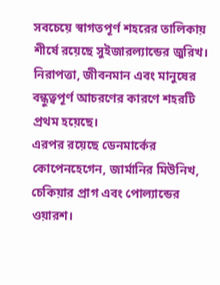সবচেয়ে স্বাগতপূর্ণ শহরের তালিকায় শীর্ষে রয়েছে সুইজারল্যান্ডের জুরিখ। নিরাপত্তা, জীবনমান এবং মানুষের বন্ধুত্বপূর্ণ আচরণের কারণে শহরটি প্রথম হয়েছে।
এরপর রয়েছে ডেনমার্কের কোপেনহেগেন, জার্মানির মিউনিখ, চেকিয়ার প্রাগ এবং পোল্যান্ডের ওয়ারশ।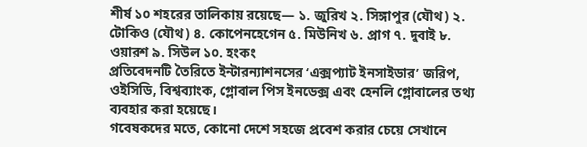শীর্ষ ১০ শহরের তালিকায় রয়েছে— ১. জুরিখ ২. সিঙ্গাপুর (যৌথ) ২. টোকিও (যৌথ) ৪. কোপেনহেগেন ৫. মিউনিখ ৬. প্রাগ ৭. দুবাই ৮. ওয়ারশ ৯. সিউল ১০. হংকং
প্রতিবেদনটি তৈরিতে ইন্টারন্যাশনসের ‘এক্সপ্যাট ইনসাইডার’ জরিপ, ওইসিডি, বিশ্বব্যাংক, গ্লোবাল পিস ইনডেক্স এবং হেনলি গ্লোবালের তথ্য ব্যবহার করা হয়েছে।
গবেষকদের মতে, কোনো দেশে সহজে প্রবেশ করার চেয়ে সেখানে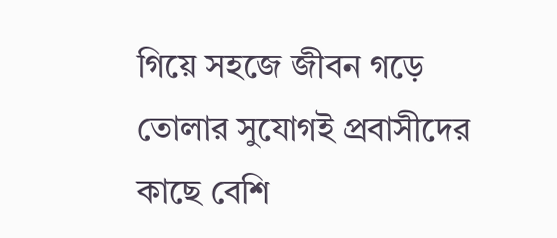গিয়ে সহজে জীবন গড়ে তোলার সুযোগই প্রবাসীদের কাছে বেশি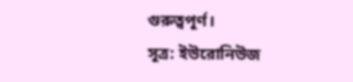গুরুত্বপূর্ণ।
সূত্র: ইউরোনিউজ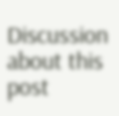Discussion about this post